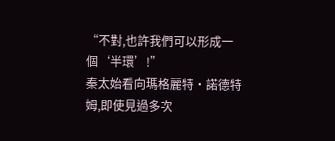“不對,也許我們可以形成一個‘半環’!”
秦太始看向瑪格麗特·諾德特姆,即使見過多次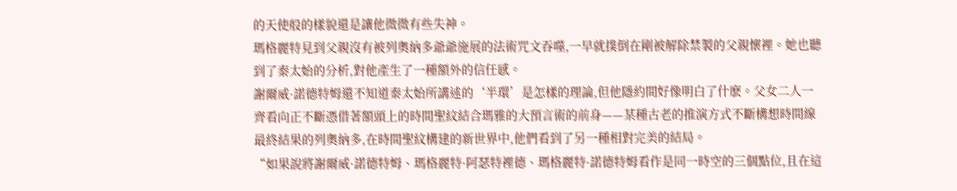的天使般的樣貌還是讓他微微有些失神。
瑪格麗特見到父親沒有被列奧納多爺爺施展的法術咒文吞噬,一早就撲倒在剛被解除禁製的父親懷裡。她也聽到了秦太始的分析,對他產生了一種額外的信任感。
謝爾威·諾德特姆還不知道秦太始所講述的‘半環’是怎樣的理論,但他隱約間好像明白了什麽。父女二人一齊看向正不斷憑借著額頭上的時間聖紋結合瑪雅的大預言術的前身——某種古老的推演方式不斷構想時間線最終結果的列奧納多,在時間聖紋構建的新世界中,他們看到了另一種相對完美的結局。
“如果說將謝爾威·諾德特姆、瑪格麗特·阿瑟特裡德、瑪格麗特·諾德特姆看作是同一時空的三個點位,且在這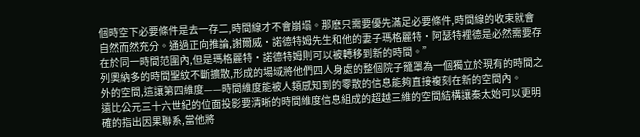個時空下必要條件是去一存二,時間線才不會崩塌。那麽只需要優先滿足必要條件,時間線的收束就會自然而然充分。通過正向推論,謝爾威·諾德特姆先生和他的妻子瑪格麗特·阿瑟特裡德是必然需要存在於同一時間范圍內,但是瑪格麗特·諾德特姆則可以被轉移到新的時間。”
列奧納多的時間聖紋不斷擴散,形成的場域將他們四人身處的整個院子籠罩為一個獨立於現有的時間之外的空間,這讓第四維度——時間維度能被人類感知到的零散的信息能夠直接複刻在新的空間內。
遠比公元三十六世紀的位面投影要清晰的時間維度信息組成的超越三維的空間結構讓秦太始可以更明確的指出因果聯系,當他將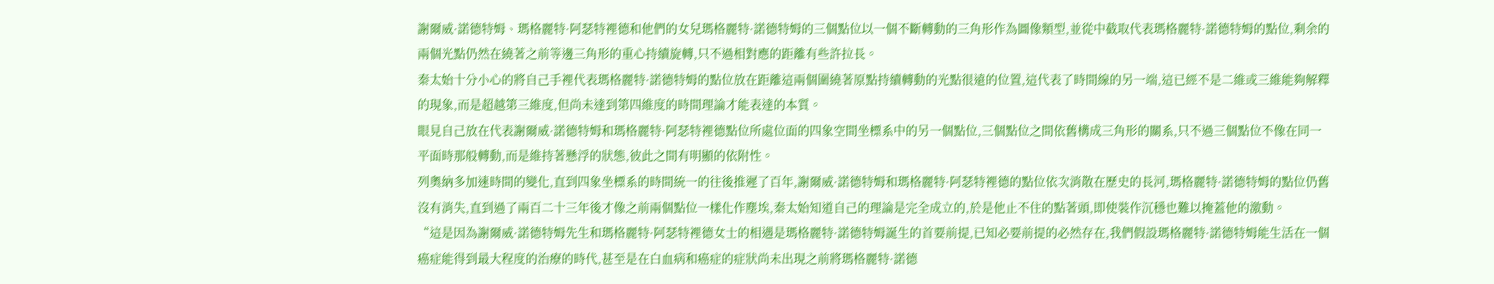謝爾威·諾德特姆、瑪格麗特·阿瑟特裡德和他們的女兒瑪格麗特·諾德特姆的三個點位以一個不斷轉動的三角形作為圖像類型,並從中截取代表瑪格麗特·諾德特姆的點位,剩余的兩個光點仍然在繞著之前等邊三角形的重心持續旋轉,只不過相對應的距離有些許拉長。
秦太始十分小心的將自己手裡代表瑪格麗特·諾德特姆的點位放在距離這兩個圍繞著原點持續轉動的光點很遠的位置,這代表了時間線的另一端,這已經不是二維或三維能夠解釋的現象,而是超越第三維度,但尚未達到第四維度的時間理論才能表達的本質。
眼見自己放在代表謝爾威·諾德特姆和瑪格麗特·阿瑟特裡德點位所處位面的四象空間坐標系中的另一個點位,三個點位之間依舊構成三角形的關系,只不過三個點位不像在同一平面時那般轉動,而是維持著懸浮的狀態,彼此之間有明顯的依附性。
列奧納多加速時間的變化,直到四象坐標系的時間統一的往後推遲了百年,謝爾威·諾德特姆和瑪格麗特·阿瑟特裡德的點位依次消散在歷史的長河,瑪格麗特·諾德特姆的點位仍舊沒有消失,直到過了兩百二十三年後才像之前兩個點位一樣化作塵埃,秦太始知道自己的理論是完全成立的,於是他止不住的點著頭,即使裝作沉穩也難以掩蓋他的激動。
“這是因為謝爾威·諾德特姆先生和瑪格麗特·阿瑟特裡德女士的相遇是瑪格麗特·諾德特姆誕生的首要前提,已知必要前提的必然存在,我們假設瑪格麗特·諾德特姆能生活在一個癌症能得到最大程度的治療的時代,甚至是在白血病和癌症的症狀尚未出現之前將瑪格麗特·諾德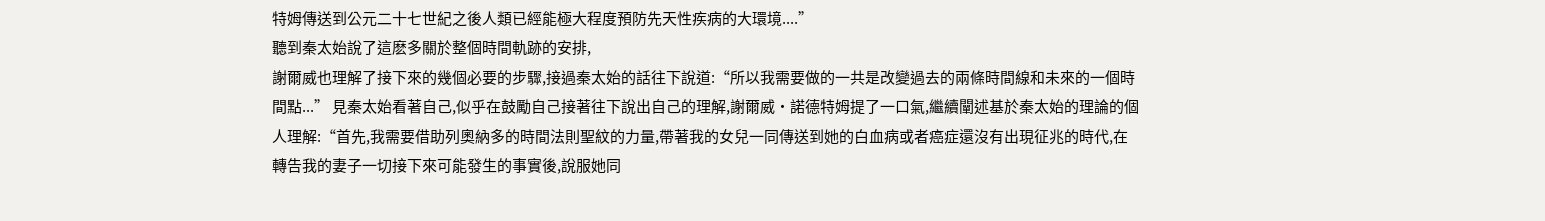特姆傳送到公元二十七世紀之後人類已經能極大程度預防先天性疾病的大環境....”
聽到秦太始說了這麽多關於整個時間軌跡的安排,
謝爾威也理解了接下來的幾個必要的步驟,接過秦太始的話往下說道:“所以我需要做的一共是改變過去的兩條時間線和未來的一個時間點...” 見秦太始看著自己,似乎在鼓勵自己接著往下說出自己的理解,謝爾威·諾德特姆提了一口氣,繼續闡述基於秦太始的理論的個人理解:“首先,我需要借助列奧納多的時間法則聖紋的力量,帶著我的女兒一同傳送到她的白血病或者癌症還沒有出現征兆的時代,在轉告我的妻子一切接下來可能發生的事實後,說服她同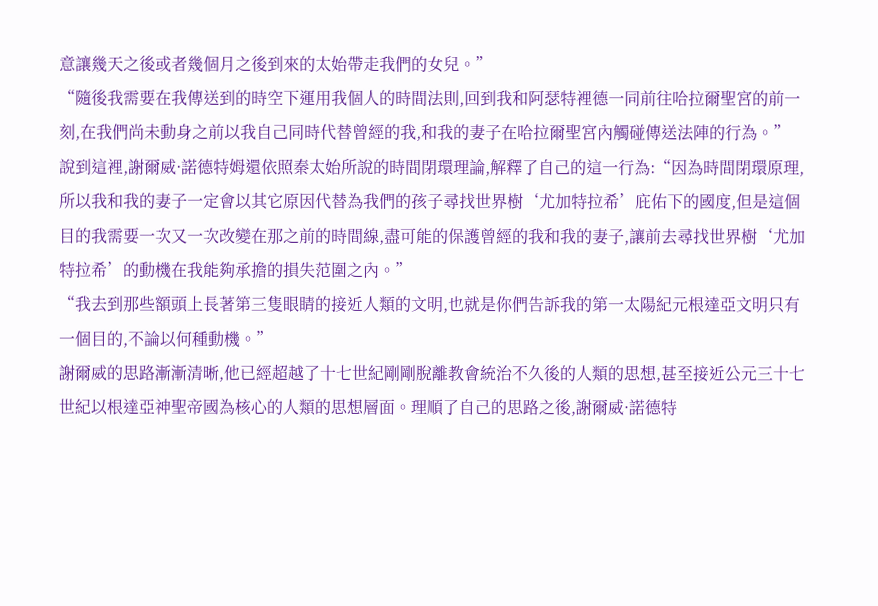意讓幾天之後或者幾個月之後到來的太始帶走我們的女兒。”
“隨後我需要在我傳送到的時空下運用我個人的時間法則,回到我和阿瑟特裡德一同前往哈拉爾聖宮的前一刻,在我們尚未動身之前以我自己同時代替曾經的我,和我的妻子在哈拉爾聖宮內觸碰傳送法陣的行為。”
說到這裡,謝爾威·諾德特姆還依照秦太始所說的時間閉環理論,解釋了自己的這一行為:“因為時間閉環原理,所以我和我的妻子一定會以其它原因代替為我們的孩子尋找世界樹‘尤加特拉希’庇佑下的國度,但是這個目的我需要一次又一次改變在那之前的時間線,盡可能的保護曾經的我和我的妻子,讓前去尋找世界樹‘尤加特拉希’的動機在我能夠承擔的損失范圍之內。”
“我去到那些額頭上長著第三隻眼睛的接近人類的文明,也就是你們告訴我的第一太陽紀元根達亞文明只有一個目的,不論以何種動機。”
謝爾威的思路漸漸清晰,他已經超越了十七世紀剛剛脫離教會統治不久後的人類的思想,甚至接近公元三十七世紀以根達亞神聖帝國為核心的人類的思想層面。理順了自己的思路之後,謝爾威·諾德特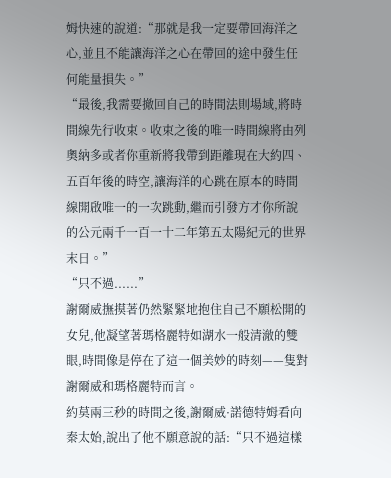姆快速的說道:“那就是我一定要帶回海洋之心,並且不能讓海洋之心在帶回的途中發生任何能量損失。”
“最後,我需要撤回自己的時間法則場域,將時間線先行收束。收束之後的唯一時間線將由列奧納多或者你重新將我帶到距離現在大約四、五百年後的時空,讓海洋的心跳在原本的時間線開啟唯一的一次跳動,繼而引發方才你所說的公元兩千一百一十二年第五太陽紀元的世界末日。”
“只不過......”
謝爾威撫摸著仍然緊緊地抱住自己不願松開的女兒,他凝望著瑪格麗特如湖水一般清澈的雙眼,時間像是停在了這一個美妙的時刻——隻對謝爾威和瑪格麗特而言。
約莫兩三秒的時間之後,謝爾威·諾德特姆看向秦太始,說出了他不願意說的話:“只不過這樣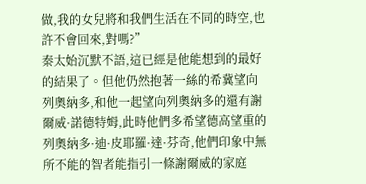做,我的女兒將和我們生活在不同的時空,也許不會回來,對嗎?”
秦太始沉默不語,這已經是他能想到的最好的結果了。但他仍然抱著一絲的希冀望向列奧納多,和他一起望向列奧納多的還有謝爾威·諾德特姆,此時他們多希望德高望重的列奧納多·迪·皮耶羅·達·芬奇,他們印象中無所不能的智者能指引一條謝爾威的家庭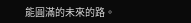能圓滿的未來的路。